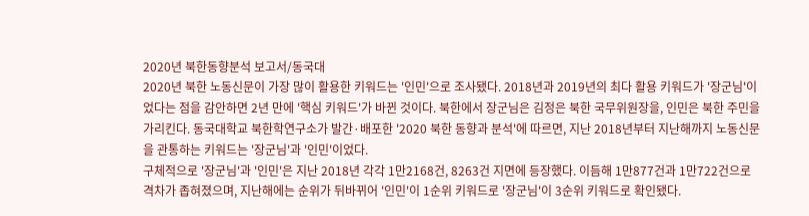2020년 북한동향분석 보고서/동국대
2020년 북한 노동신문이 가장 많이 활용한 키워드는 '인민'으로 조사됐다. 2018년과 2019년의 최다 활용 키워드가 '장군님'이었다는 점을 감안하면 2년 만에 '핵심 키워드'가 바뀐 것이다. 북한에서 장군님은 김정은 북한 국무위원장을, 인민은 북한 주민을 가리킨다. 동국대학교 북한학연구소가 발간·배포한 '2020 북한 동향과 분석'에 따르면, 지난 2018년부터 지난해까지 노동신문을 관통하는 키워드는 '장군님'과 '인민'이었다.
구체적으로 '장군님'과 '인민'은 지난 2018년 각각 1만2168건, 8263건 지면에 등장했다. 이듬해 1만877건과 1만722건으로 격차가 좁혀졌으며, 지난해에는 순위가 뒤바뀌어 '인민'이 1순위 키워드로 '장군님'이 3순위 키워드로 확인됐다.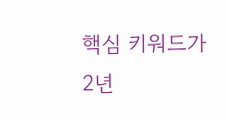핵심 키워드가 2년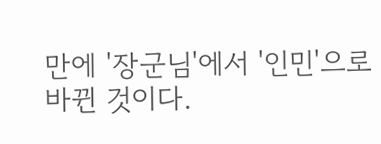만에 '장군님'에서 '인민'으로 바뀐 것이다.